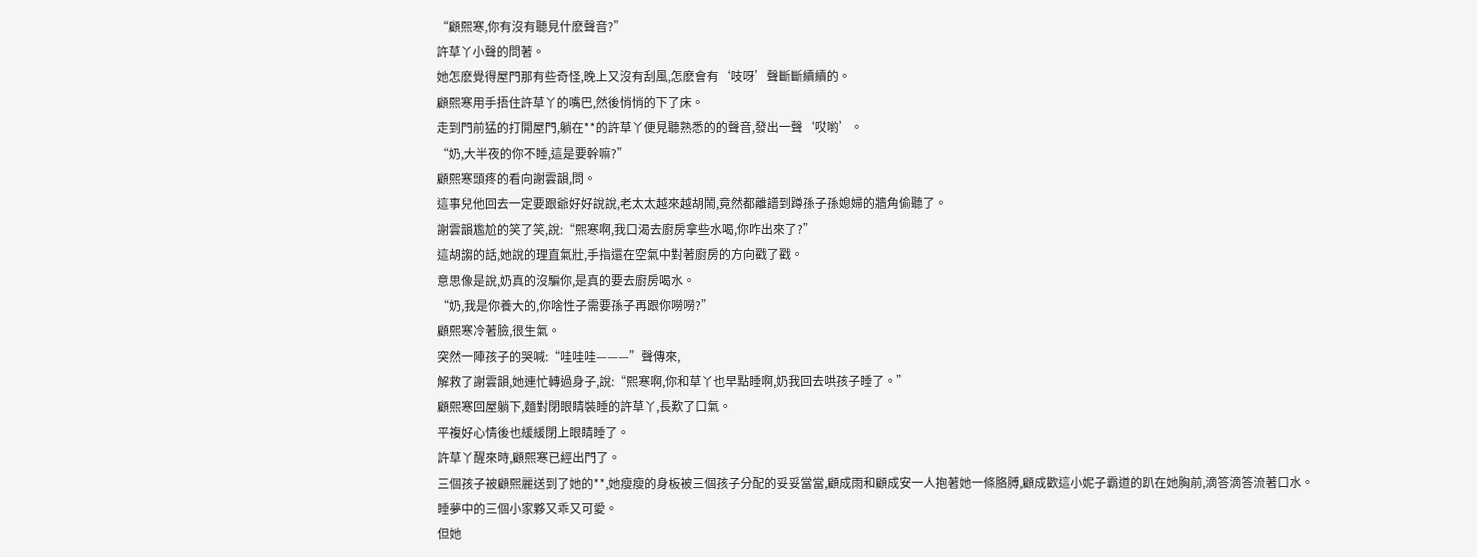“顧熙寒,你有沒有聽見什麽聲音?”
許草丫小聲的問著。
她怎麽覺得屋門那有些奇怪,晚上又沒有刮風,怎麽會有‘吱呀’聲斷斷續續的。
顧熙寒用手捂住許草丫的嘴巴,然後悄悄的下了床。
走到門前猛的打開屋門,躺在**的許草丫便見聽熟悉的的聲音,發出一聲‘哎喲’。
“奶,大半夜的你不睡,這是要幹嘛?”
顧熙寒頭疼的看向謝雲韻,問。
這事兒他回去一定要跟爺好好說說,老太太越來越胡鬧,竟然都離譜到蹲孫子孫媳婦的牆角偷聽了。
謝雲韻尷尬的笑了笑,說:“熙寒啊,我口渴去廚房拿些水喝,你咋出來了?”
這胡謅的話,她說的理直氣壯,手指還在空氣中對著廚房的方向戳了戳。
意思像是說,奶真的沒騙你,是真的要去廚房喝水。
“奶,我是你養大的,你啥性子需要孫子再跟你嘮嘮?”
顧熙寒冷著臉,很生氣。
突然一陣孩子的哭喊:“哇哇哇———”聲傳來,
解救了謝雲韻,她連忙轉過身子,說:“熙寒啊,你和草丫也早點睡啊,奶我回去哄孩子睡了。”
顧熙寒回屋躺下,麵對閉眼睛裝睡的許草丫,長歎了口氣。
平複好心情後也緩緩閉上眼睛睡了。
許草丫醒來時,顧熙寒已經出門了。
三個孩子被顧熙麗送到了她的**,她瘦瘦的身板被三個孩子分配的妥妥當當,顧成雨和顧成安一人抱著她一條胳膊,顧成歡這小妮子霸道的趴在她胸前,滴答滴答流著口水。
睡夢中的三個小家夥又乖又可愛。
但她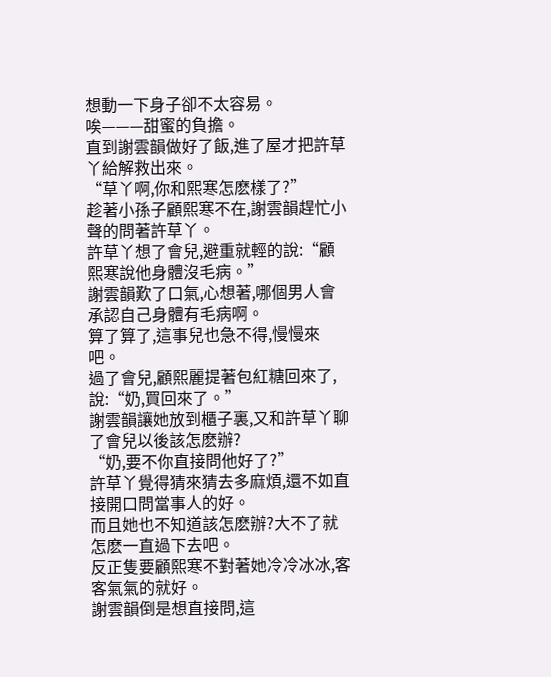想動一下身子卻不太容易。
唉———甜蜜的負擔。
直到謝雲韻做好了飯,進了屋才把許草丫給解救出來。
“草丫啊,你和熙寒怎麽樣了?”
趁著小孫子顧熙寒不在,謝雲韻趕忙小聲的問著許草丫。
許草丫想了會兒,避重就輕的說:“顧熙寒說他身體沒毛病。”
謝雲韻歎了口氣,心想著,哪個男人會承認自己身體有毛病啊。
算了算了,這事兒也急不得,慢慢來吧。
過了會兒,顧熙麗提著包紅糖回來了,說:“奶,買回來了。”
謝雲韻讓她放到櫃子裏,又和許草丫聊了會兒以後該怎麽辦?
“奶,要不你直接問他好了?”
許草丫覺得猜來猜去多麻煩,還不如直接開口問當事人的好。
而且她也不知道該怎麽辦?大不了就怎麽一直過下去吧。
反正隻要顧熙寒不對著她冷冷冰冰,客客氣氣的就好。
謝雲韻倒是想直接問,這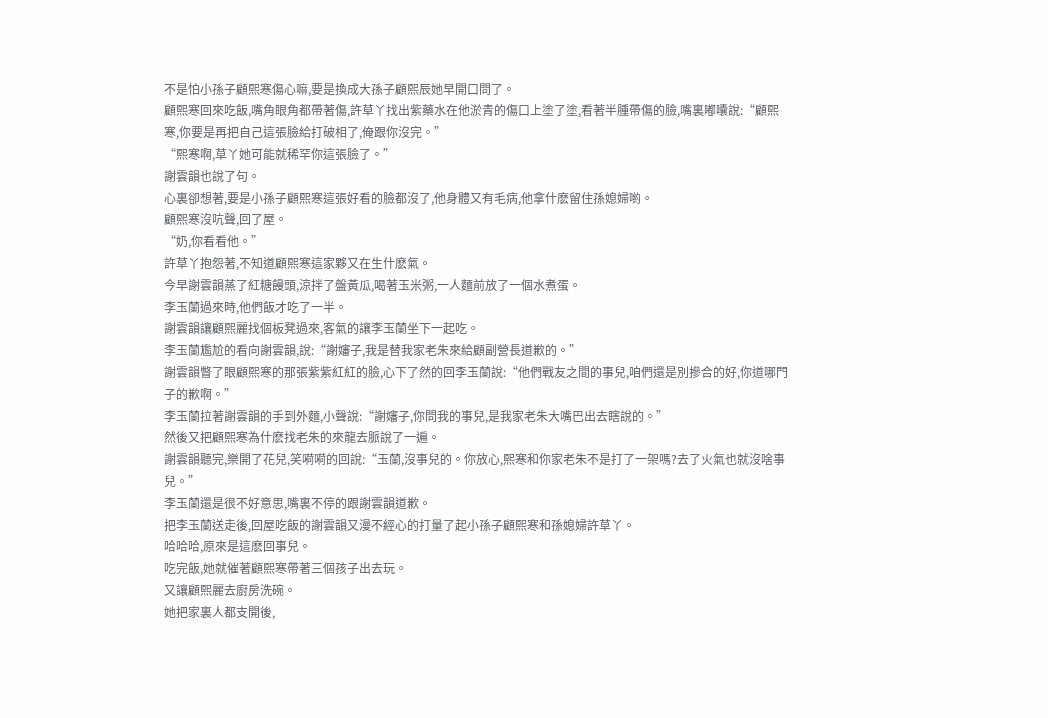不是怕小孫子顧熙寒傷心嘛,要是換成大孫子顧熙辰她早開口問了。
顧熙寒回來吃飯,嘴角眼角都帶著傷,許草丫找出紫藥水在他淤青的傷口上塗了塗,看著半腫帶傷的臉,嘴裏嘟囔說:“顧熙寒,你要是再把自己這張臉給打破相了,俺跟你沒完。”
“熙寒啊,草丫她可能就稀罕你這張臉了。”
謝雲韻也說了句。
心裏卻想著,要是小孫子顧熙寒這張好看的臉都沒了,他身體又有毛病,他拿什麽留住孫媳婦喲。
顧熙寒沒吭聲,回了屋。
“奶,你看看他。”
許草丫抱怨著,不知道顧熙寒這家夥又在生什麽氣。
今早謝雲韻蒸了紅糖饅頭,涼拌了盤黃瓜,喝著玉米粥,一人麵前放了一個水煮蛋。
李玉蘭過來時,他們飯才吃了一半。
謝雲韻讓顧熙麗找個板凳過來,客氣的讓李玉蘭坐下一起吃。
李玉蘭尷尬的看向謝雲韻,說:“謝嬸子,我是替我家老朱來給顧副營長道歉的。”
謝雲韻瞥了眼顧熙寒的那張紫紫紅紅的臉,心下了然的回李玉蘭說:“他們戰友之間的事兒,咱們還是別摻合的好,你道哪門子的歉啊。”
李玉蘭拉著謝雲韻的手到外麵,小聲說:“謝嬸子,你問我的事兒,是我家老朱大嘴巴出去瞎說的。”
然後又把顧熙寒為什麽找老朱的來龍去脈說了一遍。
謝雲韻聽完,樂開了花兒,笑嗬嗬的回說:“玉蘭,沒事兒的。你放心,熙寒和你家老朱不是打了一架嗎?去了火氣也就沒啥事兒。”
李玉蘭還是很不好意思,嘴裏不停的跟謝雲韻道歉。
把李玉蘭送走後,回屋吃飯的謝雲韻又漫不經心的打量了起小孫子顧熙寒和孫媳婦許草丫。
哈哈哈,原來是這麽回事兒。
吃完飯,她就催著顧熙寒帶著三個孩子出去玩。
又讓顧熙麗去廚房洗碗。
她把家裏人都支開後,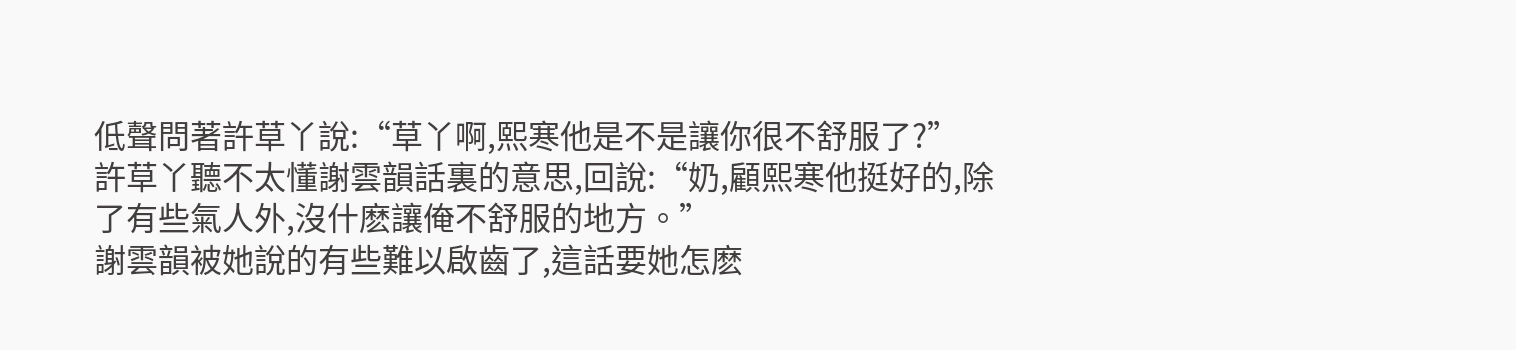低聲問著許草丫說:“草丫啊,熙寒他是不是讓你很不舒服了?”
許草丫聽不太懂謝雲韻話裏的意思,回說:“奶,顧熙寒他挺好的,除了有些氣人外,沒什麽讓俺不舒服的地方。”
謝雲韻被她說的有些難以啟齒了,這話要她怎麽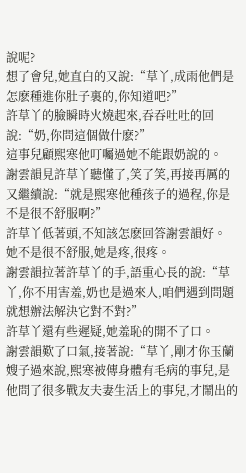說呢?
想了會兒,她直白的又說:“草丫,成雨他們是怎麽種進你肚子裏的,你知道吧?”
許草丫的臉瞬時火燒起來,吞吞吐吐的回說:“奶,你問這個做什麽?”
這事兒顧熙寒他叮囑過她不能跟奶說的。
謝雲韻見許草丫聽懂了,笑了笑,再接再厲的又繼續說:“就是熙寒他種孩子的過程,你是不是很不舒服啊?”
許草丫低著頭,不知該怎麽回答謝雲韻好。
她不是很不舒服,她是疼,很疼。
謝雲韻拉著許草丫的手,語重心長的說:“草丫,你不用害羞,奶也是過來人,咱們遇到問題就想辦法解決它對不對?”
許草丫還有些遲疑,她羞恥的開不了口。
謝雲韻歎了口氣,接著說:“草丫,剛才你玉蘭嫂子過來說,熙寒被傳身體有毛病的事兒,是他問了很多戰友夫妻生活上的事兒,才鬧出的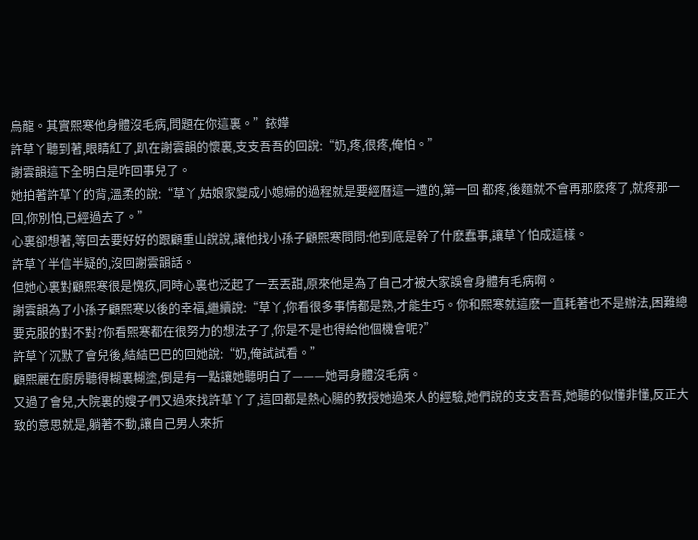烏龍。其實熙寒他身體沒毛病,問題在你這裏。”銥嬅
許草丫聽到著,眼睛紅了,趴在謝雲韻的懷裏,支支吾吾的回說:“奶,疼,很疼,俺怕。”
謝雲韻這下全明白是咋回事兒了。
她拍著許草丫的背,溫柔的說:“草丫,姑娘家變成小媳婦的過程就是要經曆這一遭的,第一回 都疼,後麵就不會再那麽疼了,就疼那一回,你別怕,已經過去了。”
心裏卻想著,等回去要好好的跟顧重山說說,讓他找小孫子顧熙寒問問:他到底是幹了什麽蠢事,讓草丫怕成這樣。
許草丫半信半疑的,沒回謝雲韻話。
但她心裏對顧熙寒很是愧疚,同時心裏也泛起了一丟丟甜,原來他是為了自己才被大家誤會身體有毛病啊。
謝雲韻為了小孫子顧熙寒以後的幸福,繼續說:“草丫,你看很多事情都是熟,才能生巧。你和熙寒就這麽一直耗著也不是辦法,困難總要克服的對不對?你看熙寒都在很努力的想法子了,你是不是也得給他個機會呢?”
許草丫沉默了會兒後,結結巴巴的回她說:“奶,俺試試看。”
顧熙麗在廚房聽得糊裏糊塗,倒是有一點讓她聽明白了———她哥身體沒毛病。
又過了會兒,大院裏的嫂子們又過來找許草丫了,這回都是熱心腸的教授她過來人的經驗,她們說的支支吾吾,她聽的似懂非懂,反正大致的意思就是,躺著不動,讓自己男人來折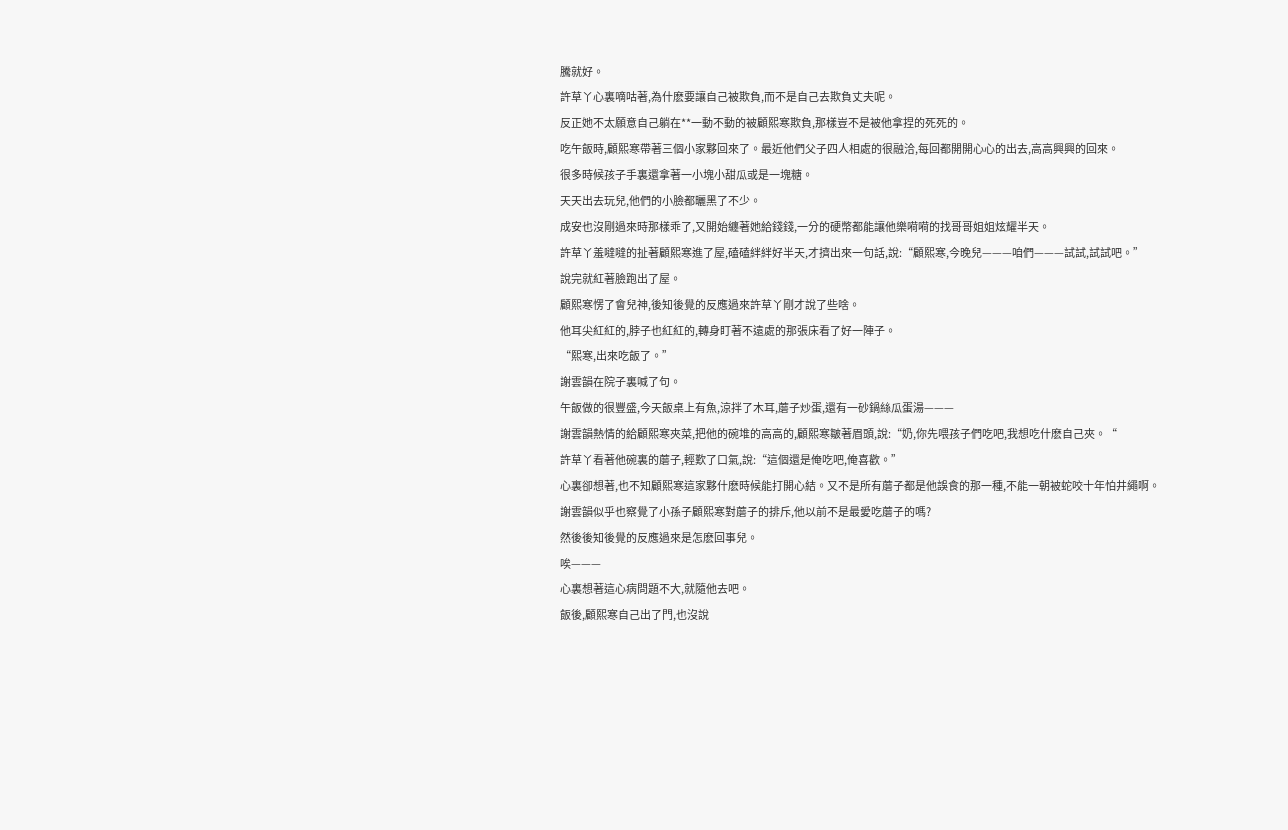騰就好。
許草丫心裏嘀咕著,為什麽要讓自己被欺負,而不是自己去欺負丈夫呢。
反正她不太願意自己躺在**一動不動的被顧熙寒欺負,那樣豈不是被他拿捏的死死的。
吃午飯時,顧熙寒帶著三個小家夥回來了。最近他們父子四人相處的很融洽,每回都開開心心的出去,高高興興的回來。
很多時候孩子手裏還拿著一小塊小甜瓜或是一塊糖。
天天出去玩兒,他們的小臉都曬黑了不少。
成安也沒剛過來時那樣乖了,又開始纏著她給錢錢,一分的硬幣都能讓他樂嗬嗬的找哥哥姐姐炫耀半天。
許草丫羞噠噠的扯著顧熙寒進了屋,磕磕絆絆好半天,才擠出來一句話,說:“顧熙寒,今晚兒———咱們———試試,試試吧。”
說完就紅著臉跑出了屋。
顧熙寒愣了會兒神,後知後覺的反應過來許草丫剛才說了些啥。
他耳尖紅紅的,脖子也紅紅的,轉身盯著不遠處的那張床看了好一陣子。
“熙寒,出來吃飯了。”
謝雲韻在院子裏喊了句。
午飯做的很豐盛,今天飯桌上有魚,涼拌了木耳,蘑子炒蛋,還有一砂鍋絲瓜蛋湯———
謝雲韻熱情的給顧熙寒夾菜,把他的碗堆的高高的,顧熙寒皺著眉頭,說:“奶,你先喂孩子們吃吧,我想吃什麽自己夾。“
許草丫看著他碗裏的蘑子,輕歎了口氣,說:“這個還是俺吃吧,俺喜歡。”
心裏卻想著,也不知顧熙寒這家夥什麽時候能打開心結。又不是所有蘑子都是他誤食的那一種,不能一朝被蛇咬十年怕井繩啊。
謝雲韻似乎也察覺了小孫子顧熙寒對蘑子的排斥,他以前不是最愛吃蘑子的嗎?
然後後知後覺的反應過來是怎麽回事兒。
唉———
心裏想著這心病問題不大,就隨他去吧。
飯後,顧熙寒自己出了門,也沒說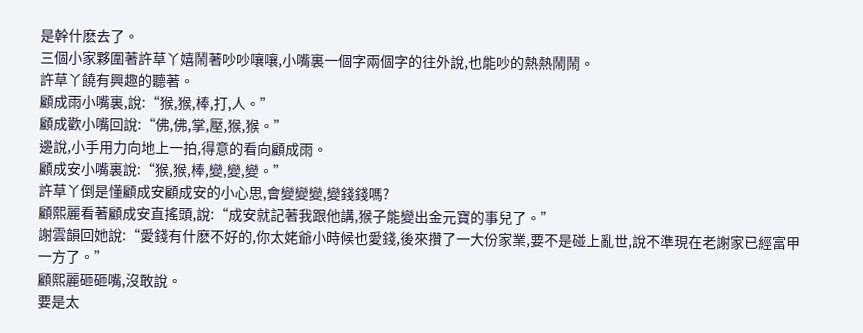是幹什麽去了。
三個小家夥圍著許草丫嬉鬧著吵吵嚷嚷,小嘴裏一個字兩個字的往外說,也能吵的熱熱鬧鬧。
許草丫饒有興趣的聽著。
顧成雨小嘴裏,說:“猴,猴,棒,打,人。”
顧成歡小嘴回說:“佛,佛,掌,壓,猴,猴。”
邊說,小手用力向地上一拍,得意的看向顧成雨。
顧成安小嘴裏說:“猴,猴,棒,變,變,變。”
許草丫倒是懂顧成安顧成安的小心思,會變變變,變錢錢嗎?
顧熙麗看著顧成安直搖頭,說:“成安就記著我跟他講,猴子能變出金元寶的事兒了。”
謝雲韻回她說:“愛錢有什麽不好的,你太姥爺小時候也愛錢,後來攢了一大份家業,要不是碰上亂世,說不準現在老謝家已經富甲一方了。”
顧熙麗砸砸嘴,沒敢說。
要是太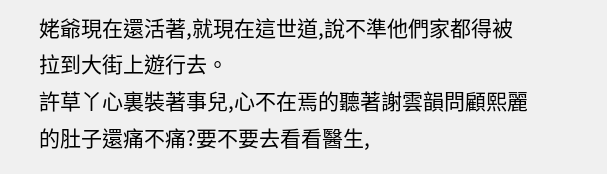姥爺現在還活著,就現在這世道,說不準他們家都得被拉到大街上遊行去。
許草丫心裏裝著事兒,心不在焉的聽著謝雲韻問顧熙麗的肚子還痛不痛?要不要去看看醫生,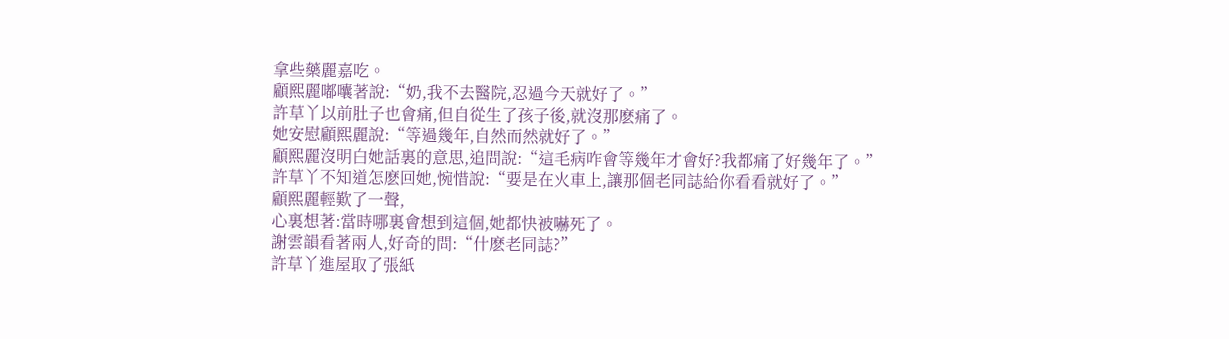拿些藥麗嘉吃。
顧熙麗嘟囔著說:“奶,我不去醫院,忍過今天就好了。”
許草丫以前肚子也會痛,但自從生了孩子後,就沒那麽痛了。
她安慰顧熙麗說:“等過幾年,自然而然就好了。”
顧熙麗沒明白她話裏的意思,追問說:“這毛病咋會等幾年才會好?我都痛了好幾年了。”
許草丫不知道怎麽回她,惋惜說:“要是在火車上,讓那個老同誌給你看看就好了。”
顧熙麗輕歎了一聲,
心裏想著:當時哪裏會想到這個,她都快被嚇死了。
謝雲韻看著兩人,好奇的問:“什麽老同誌?”
許草丫進屋取了張紙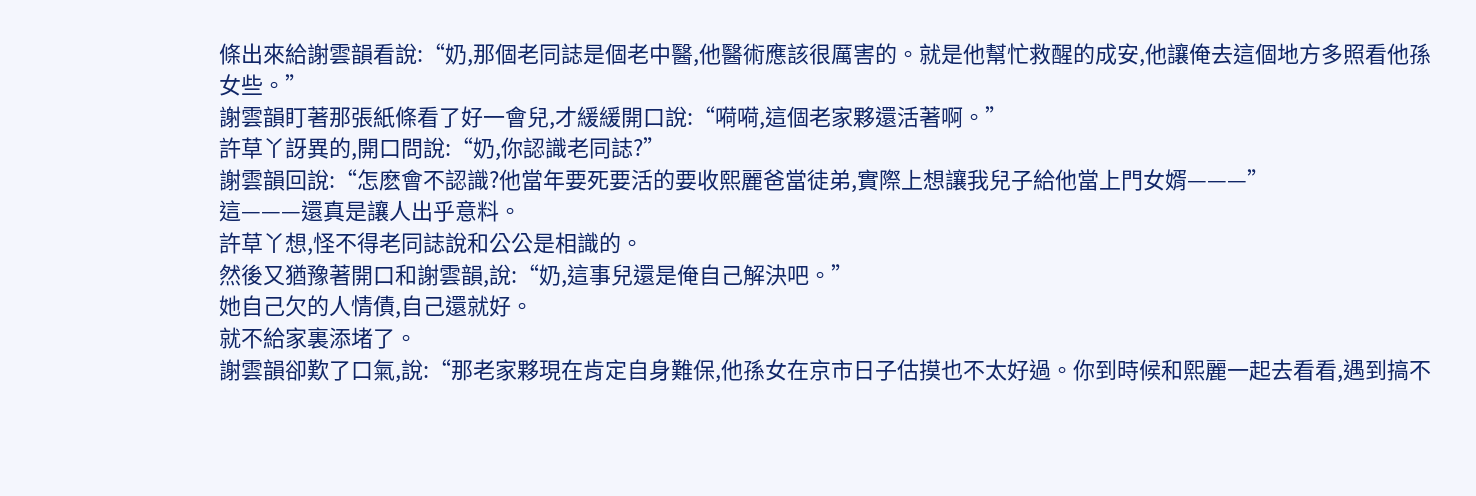條出來給謝雲韻看說:“奶,那個老同誌是個老中醫,他醫術應該很厲害的。就是他幫忙救醒的成安,他讓俺去這個地方多照看他孫女些。”
謝雲韻盯著那張紙條看了好一會兒,才緩緩開口說:“嗬嗬,這個老家夥還活著啊。”
許草丫訝異的,開口問說:“奶,你認識老同誌?”
謝雲韻回說:“怎麽會不認識?他當年要死要活的要收熙麗爸當徒弟,實際上想讓我兒子給他當上門女婿———”
這———還真是讓人出乎意料。
許草丫想,怪不得老同誌說和公公是相識的。
然後又猶豫著開口和謝雲韻,說:“奶,這事兒還是俺自己解決吧。”
她自己欠的人情債,自己還就好。
就不給家裏添堵了。
謝雲韻卻歎了口氣,說:“那老家夥現在肯定自身難保,他孫女在京市日子估摸也不太好過。你到時候和熙麗一起去看看,遇到搞不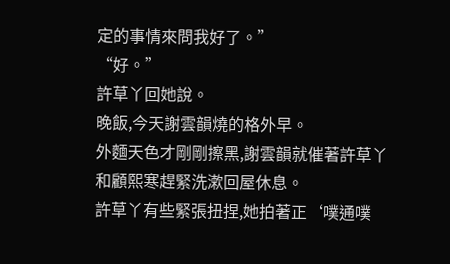定的事情來問我好了。”
“好。”
許草丫回她說。
晚飯,今天謝雲韻燒的格外早。
外麵天色才剛剛擦黑,謝雲韻就催著許草丫和顧熙寒趕緊洗漱回屋休息。
許草丫有些緊張扭捏,她拍著正‘噗通噗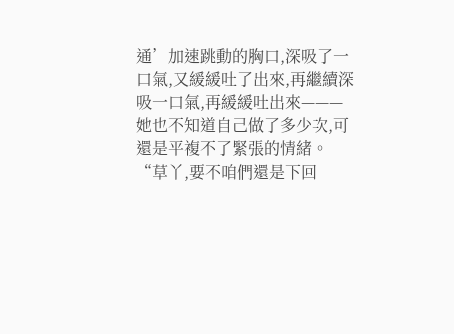通’加速跳動的胸口,深吸了一口氣,又緩緩吐了出來,再繼續深吸一口氣,再緩緩吐出來———
她也不知道自己做了多少次,可還是平複不了緊張的情緒。
“草丫,要不咱們還是下回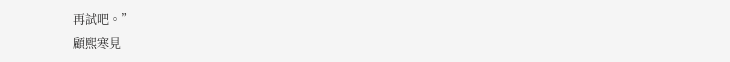再試吧。”
顧熙寒見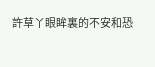許草丫眼眸裏的不安和恐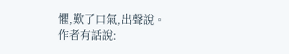懼,歎了口氣,出聲說。
作者有話說: